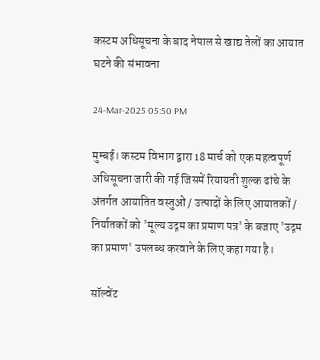कस्टम अधिसूचना के बाद नेपाल से खाद्य तेलों का आयात घटने की संभावना

24-Mar-2025 05:50 PM

मुम्बई। कस्टम विभाग द्वारा 18 मार्च को एक महत्वपूर्ण अधिसूचना जारी की गई जिसमें रियायती शुल्क ढांचे के अंतर्गत आयातित वस्तुओं / उत्पादों के लिए आयातकों / निर्यातकों को 'मूल्य उद्गम का प्रमाण पत्र' के बजाए 'उद्गम का प्रमाण' उपलब्ध करवाने के लिए कहा गया है।

सॉल्वेंट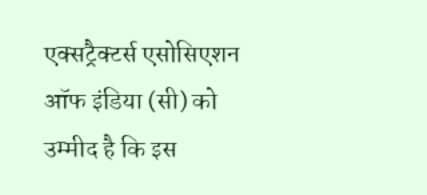एक्सट्रैक्टर्स एसोसिएशन ऑफ इंडिया (सी) को उम्मीद है कि इस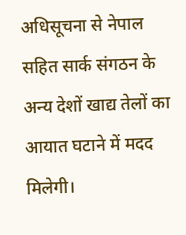अधिसूचना से नेपाल सहित सार्क संगठन के अन्य देशों खाद्य तेलों का आयात घटाने में मदद मिलेगी।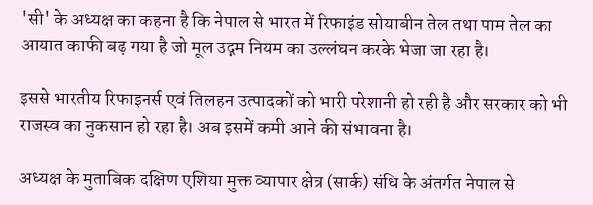'सी' के अध्यक्ष का कहना है कि नेपाल से भारत में रिफाइंड सोयाबीन तेल तथा पाम तेल का आयात काफी बढ़ गया है जो मूल उद्गम नियम का उल्लंघन करके भेजा जा रहा है।

इससे भारतीय रिफाइनर्स एवं तिलहन उत्पादकों को भारी परेशानी हो रही है और सरकार को भी राजस्व का नुकसान हो रहा है। अब इसमें कमी आने की संभावना है।

अध्यक्ष के मुताबिक दक्षिण एशिया मुक्त व्यापार क्षेत्र (सार्क) संधि के अंतर्गत नेपाल से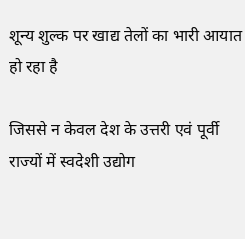शून्य शुल्क पर खाद्य तेलों का भारी आयात हो रहा है

जिससे न केवल देश के उत्तरी एवं पूर्वी राज्यों में स्वदेशी उद्योग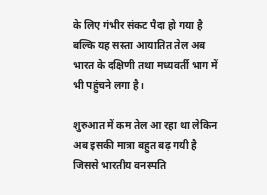के लिए गंभीर संकट पैदा हो गया है बल्कि यह सस्ता आयातित तेल अब भारत के दक्षिणी तथा मध्यवर्ती भाग में भी पहुंचने लगा है।

शुरुआत में कम तेल आ रहा था लेकिन अब इसकी मात्रा बहुत बढ़ गयी है जिससे भारतीय वनस्पति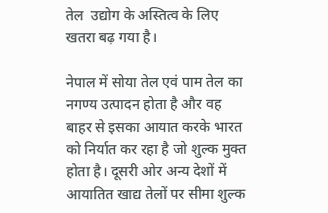तेल  उद्योग के अस्तित्व के लिए खतरा बढ़ गया है।

नेपाल में सोया तेल एवं पाम तेल का नगण्य उत्पादन होता है और वह बाहर से इसका आयात करके भारत को निर्यात कर रहा है जो शुल्क मुक्त होता है। दूसरी ओर अन्य देशों में आयातित खाद्य तेलों पर सीमा शुल्क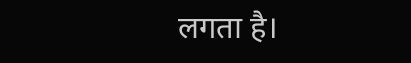लगता है।